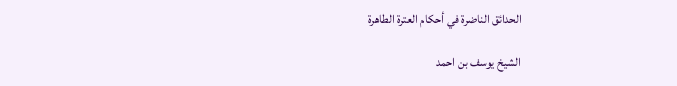الحدائق الناضرة في أحكام العترة الطاهرة

الشيخ يوسف بن احمد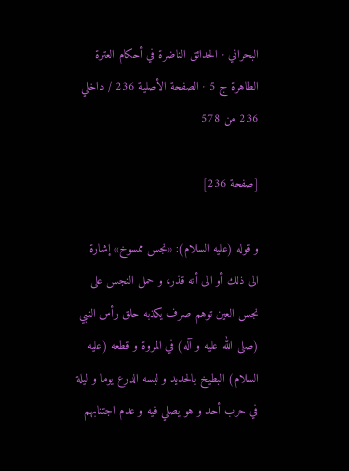البحراني · الحدائق الناضرة في أحكام العترة الطاهرة ج 5 · الصفحة الأصلية 236 / داخلي 236 من 578

[صفحة 236]

و قوله (عليه السلام): «نجس ممسوخ» إشارة الى ذلك أو الى أنه قذر، و حمل النجس على نجس العين توهم صرف يكذبه حلق رأس النبي (صلى الله عليه و آله) في المروة و قطعه (عليه السلام) البطيخ بالحديد و لبسه الدرع يوما و ليلة في حرب أحد و هو يصلي فيه و عدم اجتنابهم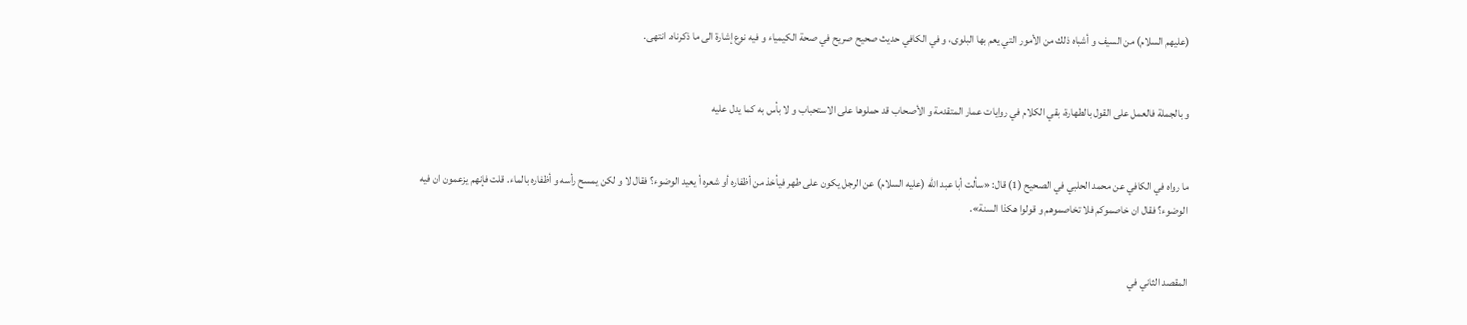(عليهم السلام) من السيف و أشباه ذلك من الأمور التي يعم بها البلوى، و في الكافي حديث صحيح صريح في صحة الكيمياء و فيه نوع إشارة الى ما ذكرناه. انتهى.


و بالجملة فالعمل على القول بالطهارة، بقي الكلام في روايات عمار المتقدمة و الأصحاب قد حملوها على الاستحباب و لا بأس به كما يدل عليه


ما رواه في الكافي عن محمد الحلبي في الصحيح (1) قال: «سألت أبا عبد الله (عليه السلام) عن الرجل يكون على طهر فيأخذ من أظفاره أو شعره أ يعيد الوضوء؟ فقال لا و لكن يمسح رأسه و أظفاره بالماء. قلت فإنهم يزعمون ان فيه الوضوء؟ فقال ان خاصموكم فلا تخاصموهم و قولوا هكذا السنة».


المقصد الثاني في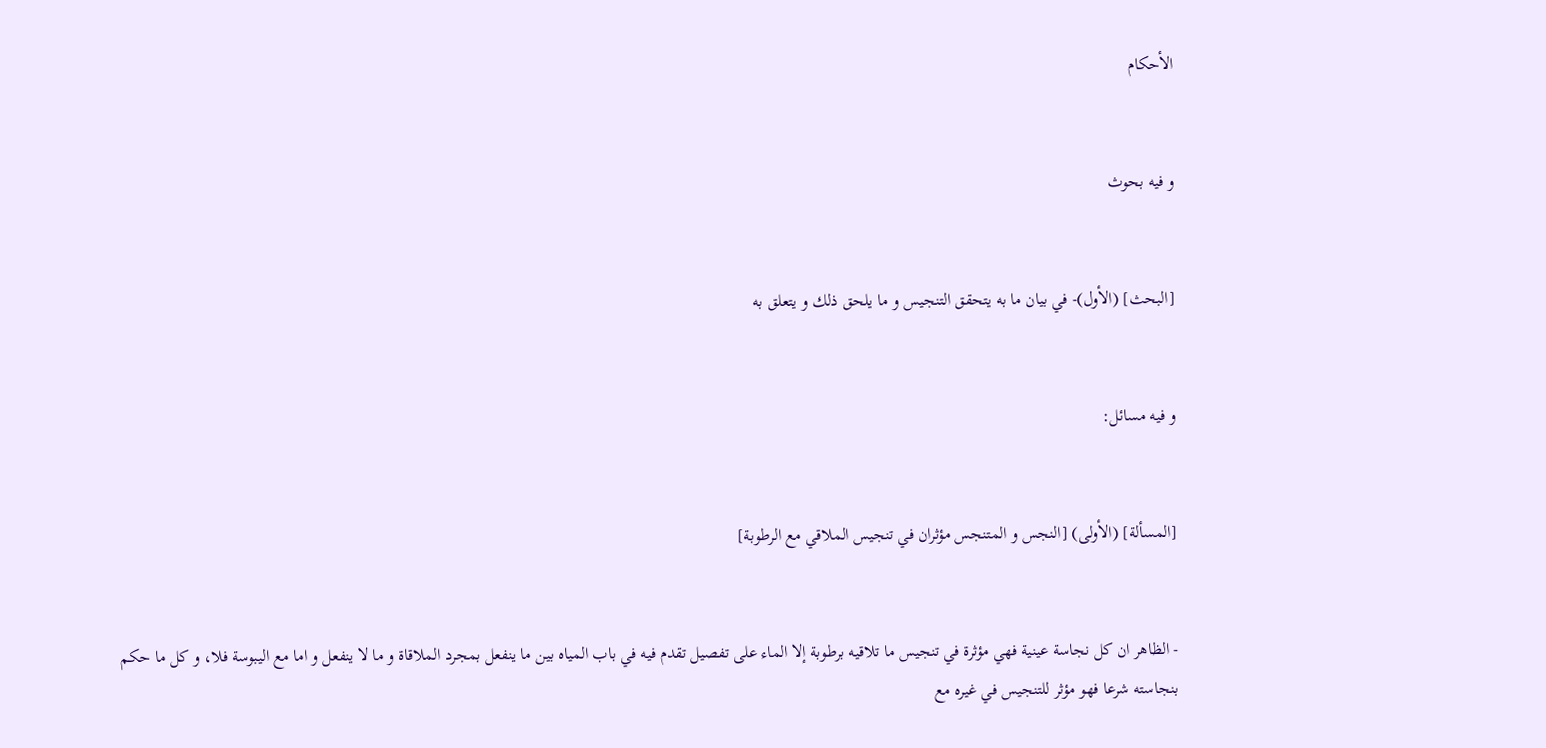الأحكام


و فيه بحوث


[البحث] (الأول)- في بيان ما به يتحقق التنجيس و ما يلحق ذلك و يتعلق به


و فيه مسائل:


[المسألة] (الأولى) [النجس و المتنجس مؤثران في تنجيس الملاقي مع الرطوبة]


- الظاهر ان كل نجاسة عينية فهي مؤثرة في تنجيس ما تلاقيه برطوبة إلا الماء على تفصيل تقدم فيه في باب المياه بين ما ينفعل بمجرد الملاقاة و ما لا ينفعل و اما مع اليبوسة فلا، و كل ما حكم بنجاسته شرعا فهو مؤثر للتنجيس في غيره مع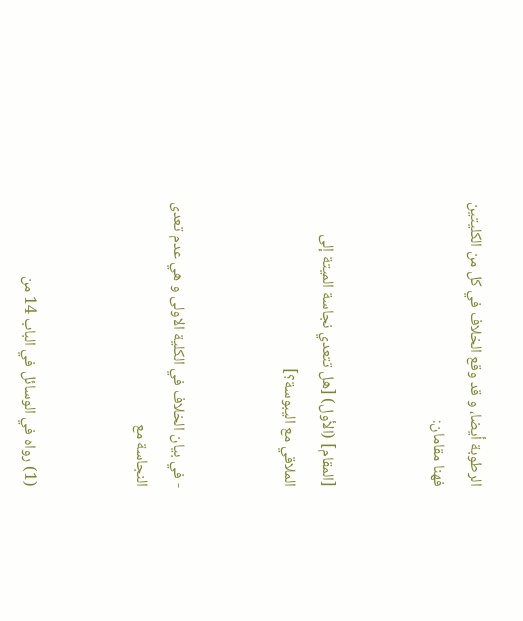الرطوبة أيضا، و قد وقع الخلاف في كل من الكليتين فهنا مقامان:


[المقام] (الأول) [هل تتعدي نجاسة الميتة إلى الملاقي مع اليبوسة؟]


- في بيان الخلاف في الكلية الاولى و هي عدم تعدى النجاسة مع


(1) رواه في الوسائل في الباب 14 من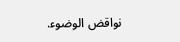نواقض الوضوء.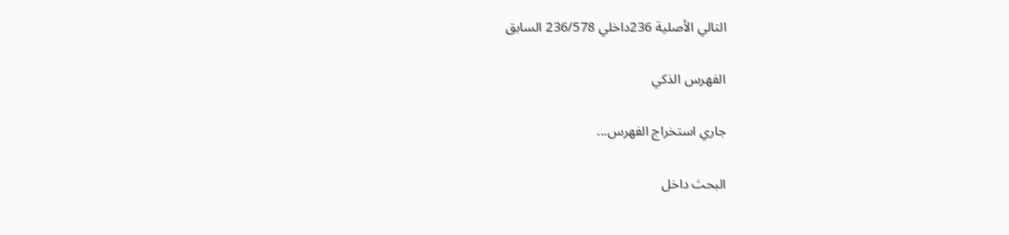التالي الأصلية 236داخلي 236/578 السابق

الفهرس الذكي

جاري استخراج الفهرس...

البحث داخل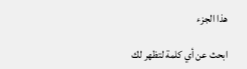هذا الجزء

ابحث عن أي كلمة لتظهر لك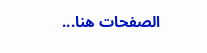الصفحات هنا...